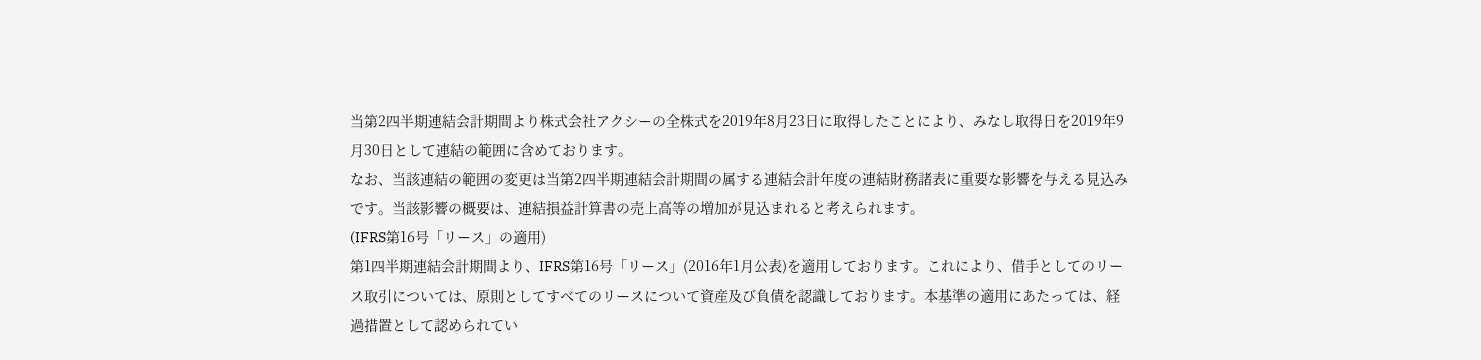当第2四半期連結会計期間より株式会社アクシーの全株式を2019年8月23日に取得したことにより、みなし取得日を2019年9月30日として連結の範囲に含めております。
なお、当該連結の範囲の変更は当第2四半期連結会計期間の属する連結会計年度の連結財務諸表に重要な影響を与える見込みです。当該影響の概要は、連結損益計算書の売上高等の増加が見込まれると考えられます。
(IFRS第16号「リース」の適用)
第1四半期連結会計期間より、IFRS第16号「リース」(2016年1月公表)を適用しております。これにより、借手としてのリース取引については、原則としてすべてのリースについて資産及び負債を認識しております。本基準の適用にあたっては、経過措置として認められてい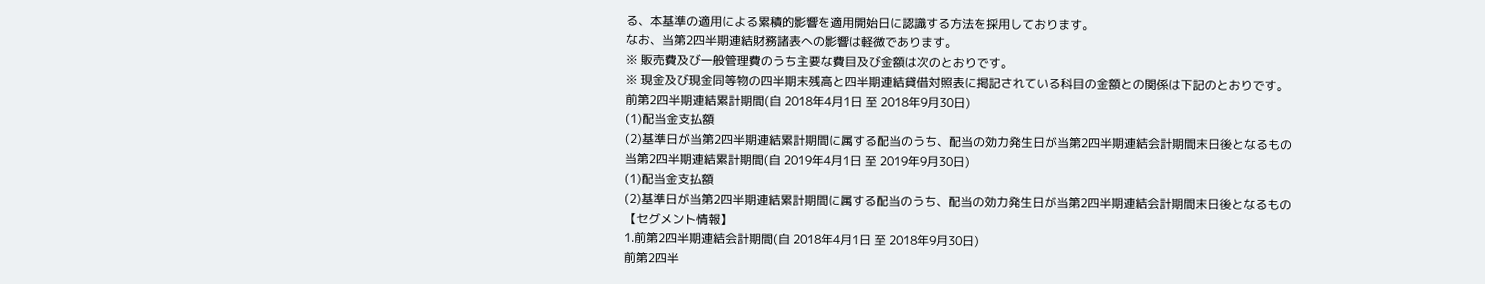る、本基準の適用による累積的影響を適用開始日に認識する方法を採用しております。
なお、当第2四半期連結財務諸表への影響は軽微であります。
※ 販売費及び一般管理費のうち主要な費目及び金額は次のとおりです。
※ 現金及び現金同等物の四半期末残高と四半期連結貸借対照表に掲記されている科目の金額との関係は下記のとおりです。
前第2四半期連結累計期間(自 2018年4月1日 至 2018年9月30日)
(1)配当金支払額
(2)基準日が当第2四半期連結累計期間に属する配当のうち、配当の効力発生日が当第2四半期連結会計期間末日後となるもの
当第2四半期連結累計期間(自 2019年4月1日 至 2019年9月30日)
(1)配当金支払額
(2)基準日が当第2四半期連結累計期間に属する配当のうち、配当の効力発生日が当第2四半期連結会計期間末日後となるもの
【セグメント情報】
1.前第2四半期連結会計期間(自 2018年4月1日 至 2018年9月30日)
前第2四半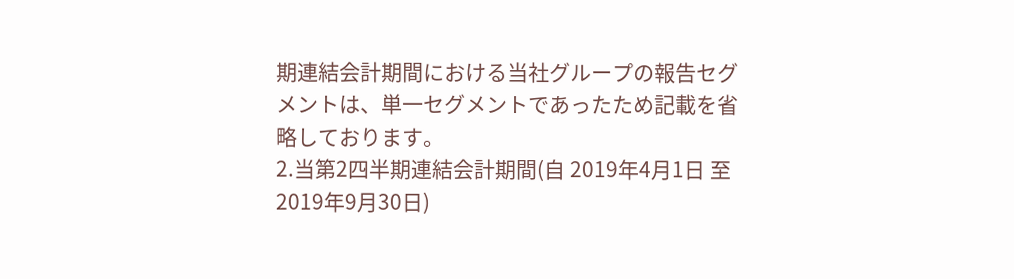期連結会計期間における当社グループの報告セグメントは、単一セグメントであったため記載を省略しております。
2.当第2四半期連結会計期間(自 2019年4月1日 至 2019年9月30日)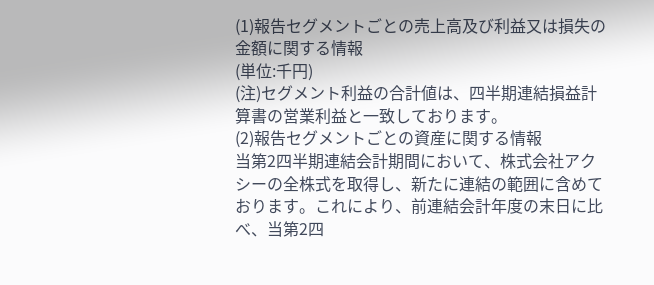(1)報告セグメントごとの売上高及び利益又は損失の金額に関する情報
(単位:千円)
(注)セグメント利益の合計値は、四半期連結損益計算書の営業利益と一致しております。
(2)報告セグメントごとの資産に関する情報
当第2四半期連結会計期間において、株式会社アクシーの全株式を取得し、新たに連結の範囲に含めております。これにより、前連結会計年度の末日に比べ、当第2四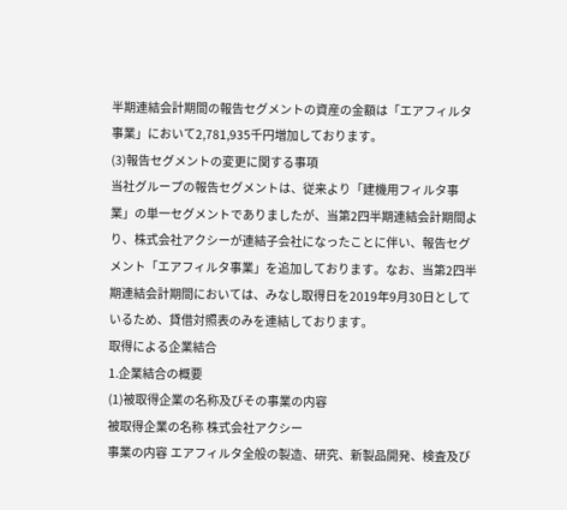半期連結会計期間の報告セグメントの資産の金額は「エアフィルタ事業」において2,781,935千円増加しております。
(3)報告セグメントの変更に関する事項
当社グループの報告セグメントは、従来より「建機用フィルタ事業」の単一セグメントでありましたが、当第2四半期連結会計期間より、株式会社アクシーが連結子会社になったことに伴い、報告セグメント「エアフィルタ事業」を追加しております。なお、当第2四半期連結会計期間においては、みなし取得日を2019年9月30日としているため、貸借対照表のみを連結しております。
取得による企業結合
1.企業結合の概要
(1)被取得企業の名称及びその事業の内容
被取得企業の名称 株式会社アクシー
事業の内容 エアフィルタ全般の製造、研究、新製品開発、検査及び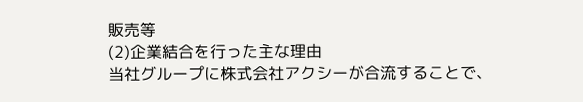販売等
(2)企業結合を行った主な理由
当社グループに株式会社アクシーが合流することで、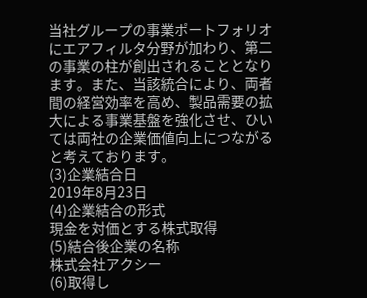当社グループの事業ポートフォリオにエアフィルタ分野が加わり、第二の事業の柱が創出されることとなります。また、当該統合により、両者間の経営効率を高め、製品需要の拡大による事業基盤を強化させ、ひいては両社の企業価値向上につながると考えております。
(3)企業結合日
2019年8月23日
(4)企業結合の形式
現金を対価とする株式取得
(5)結合後企業の名称
株式会社アクシー
(6)取得し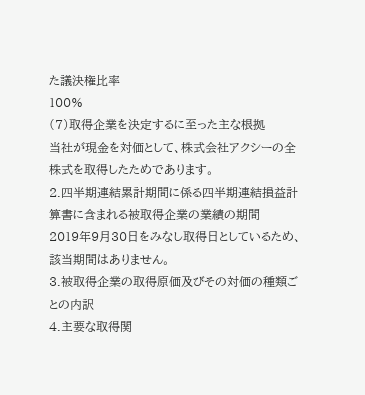た議決権比率
100%
(7)取得企業を決定するに至った主な根拠
当社が現金を対価として、株式会社アクシーの全株式を取得したためであります。
2.四半期連結累計期間に係る四半期連結損益計算書に含まれる被取得企業の業績の期間
2019年9月30日をみなし取得日としているため、該当期間はありません。
3.被取得企業の取得原価及びその対価の種類ごとの内訳
4.主要な取得関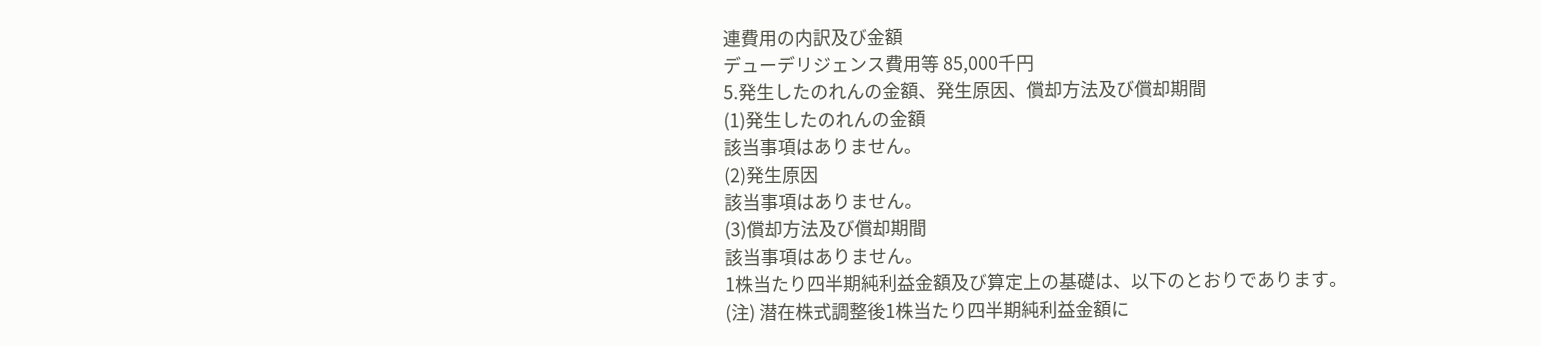連費用の内訳及び金額
デューデリジェンス費用等 85,000千円
5.発生したのれんの金額、発生原因、償却方法及び償却期間
(1)発生したのれんの金額
該当事項はありません。
(2)発生原因
該当事項はありません。
(3)償却方法及び償却期間
該当事項はありません。
1株当たり四半期純利益金額及び算定上の基礎は、以下のとおりであります。
(注) 潜在株式調整後1株当たり四半期純利益金額に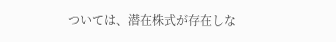ついては、潜在株式が存在しな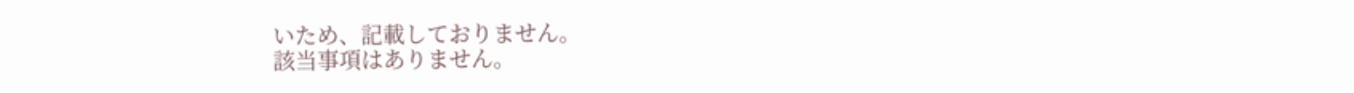いため、記載しておりません。
該当事項はありません。